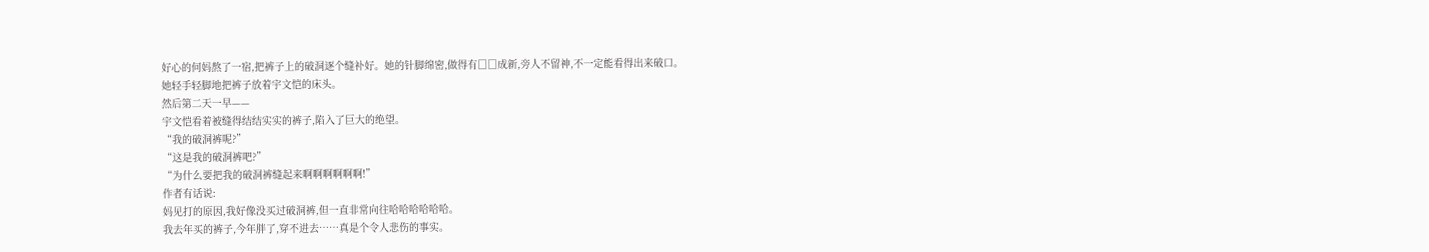好心的何妈熬了一宿,把裤子上的破洞逐个缝补好。她的针脚绵密,做得有□□成新,旁人不留神,不一定能看得出来破口。
她轻手轻脚地把裤子放着宇文恺的床头。
然后第二天一早——
宇文恺看着被缝得结结实实的裤子,陷入了巨大的绝望。
“我的破洞裤呢?”
“这是我的破洞裤吧?”
“为什么要把我的破洞裤缝起来啊啊啊啊啊啊!”
作者有话说:
妈见打的原因,我好像没买过破洞裤,但一直非常向往哈哈哈哈哈哈。
我去年买的裤子,今年胖了,穿不进去……真是个令人悲伤的事实。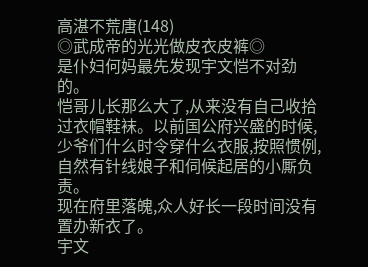高湛不荒唐(148)
◎武成帝的光光做皮衣皮裤◎
是仆妇何妈最先发现宇文恺不对劲的。
恺哥儿长那么大了,从来没有自己收拾过衣帽鞋袜。以前国公府兴盛的时候,少爷们什么时令穿什么衣服,按照惯例,自然有针线娘子和伺候起居的小厮负责。
现在府里落魄,众人好长一段时间没有置办新衣了。
宇文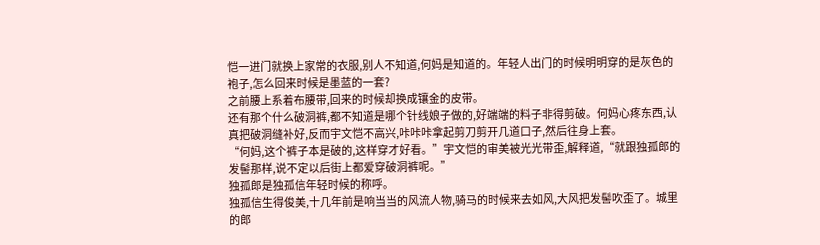恺一进门就换上家常的衣服,别人不知道,何妈是知道的。年轻人出门的时候明明穿的是灰色的袍子,怎么回来时候是墨蓝的一套?
之前腰上系着布腰带,回来的时候却换成镶金的皮带。
还有那个什么破洞裤,都不知道是哪个针线娘子做的,好端端的料子非得剪破。何妈心疼东西,认真把破洞缝补好,反而宇文恺不高兴,咔咔咔拿起剪刀剪开几道口子,然后往身上套。
“何妈,这个裤子本是破的,这样穿才好看。”宇文恺的审美被光光带歪,解释道,“就跟独孤郎的发髻那样,说不定以后街上都爱穿破洞裤呢。”
独孤郎是独孤信年轻时候的称呼。
独孤信生得俊美,十几年前是响当当的风流人物,骑马的时候来去如风,大风把发髻吹歪了。城里的郎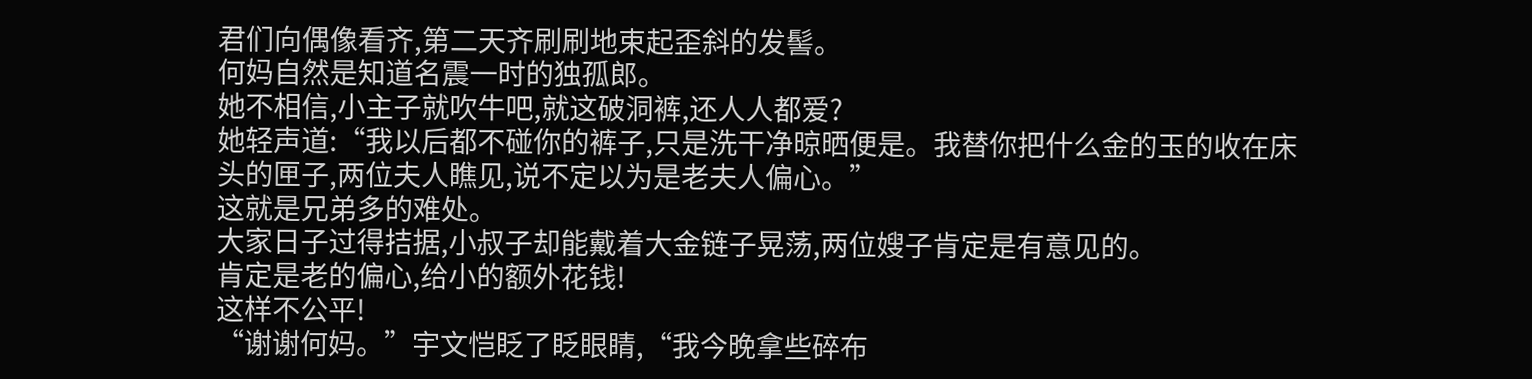君们向偶像看齐,第二天齐刷刷地束起歪斜的发髻。
何妈自然是知道名震一时的独孤郎。
她不相信,小主子就吹牛吧,就这破洞裤,还人人都爱?
她轻声道:“我以后都不碰你的裤子,只是洗干净晾晒便是。我替你把什么金的玉的收在床头的匣子,两位夫人瞧见,说不定以为是老夫人偏心。”
这就是兄弟多的难处。
大家日子过得拮据,小叔子却能戴着大金链子晃荡,两位嫂子肯定是有意见的。
肯定是老的偏心,给小的额外花钱!
这样不公平!
“谢谢何妈。”宇文恺眨了眨眼睛,“我今晚拿些碎布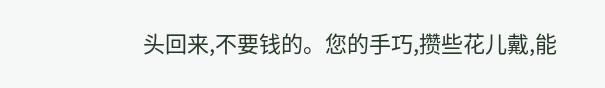头回来,不要钱的。您的手巧,攒些花儿戴,能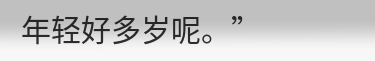年轻好多岁呢。”